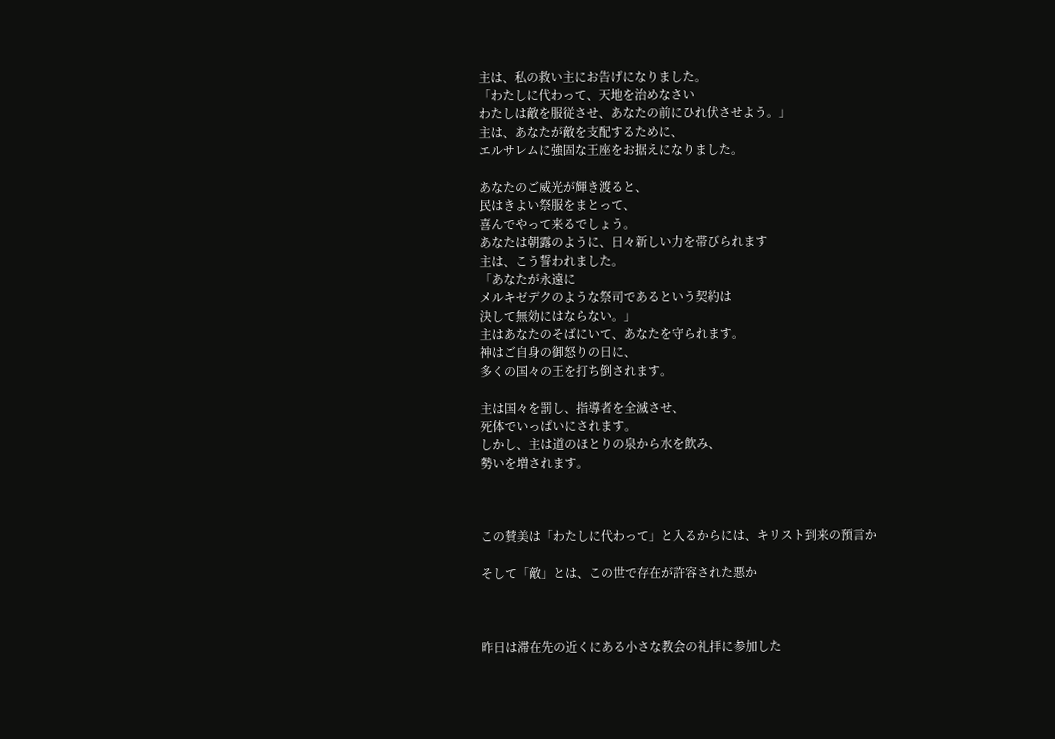主は、私の救い主にお告げになりました。
「わたしに代わって、天地を治めなさい
わたしは敵を服従させ、あなたの前にひれ伏させよう。」
主は、あなたが敵を支配するために、
エルサレムに強固な王座をお据えになりました。

あなたのご威光が輝き渡ると、
民はきよい祭服をまとって、
喜んでやって来るでしょう。
あなたは朝露のように、日々新しい力を帯びられます
主は、こう誓われました。
「あなたが永遠に
メルキゼデクのような祭司であるという契約は
決して無効にはならない。」
主はあなたのそばにいて、あなたを守られます。
神はご自身の御怒りの日に、
多くの国々の王を打ち倒されます。

主は国々を罰し、指導者を全滅させ、
死体でいっぱいにされます。
しかし、主は道のほとりの泉から水を飲み、
勢いを増されます。



この賛美は「わたしに代わって」と入るからには、キリスト到来の預言か

そして「敵」とは、この世で存在が許容された悪か



昨日は滞在先の近くにある小さな教会の礼拝に参加した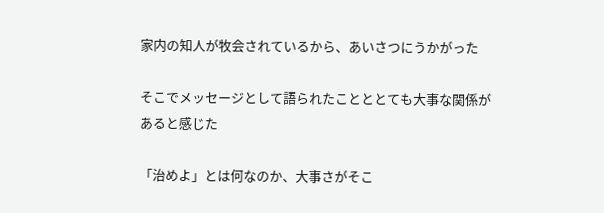家内の知人が牧会されているから、あいさつにうかがった

そこでメッセージとして語られたことととても大事な関係があると感じた

「治めよ」とは何なのか、大事さがそこ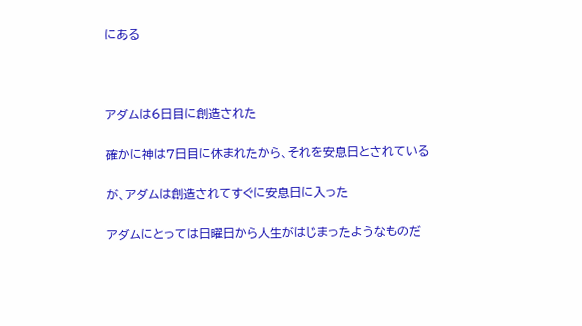にある



アダムは6日目に創造された

確かに神は7日目に休まれたから、それを安息日とされている

が、アダムは創造されてすぐに安息日に入った

アダムにとっては日曜日から人生がはじまったようなものだ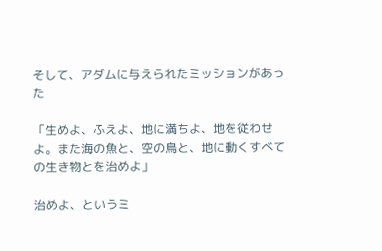そして、アダムに与えられたミッションがあった

「生めよ、ふえよ、地に満ちよ、地を従わせよ。また海の魚と、空の鳥と、地に動くすべての生き物とを治めよ」

治めよ、というミ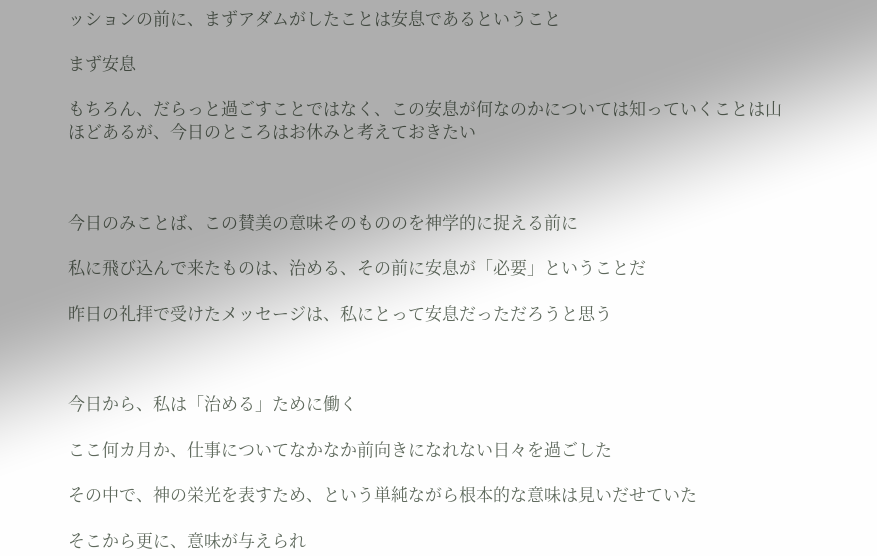ッションの前に、まずアダムがしたことは安息であるということ

まず安息

もちろん、だらっと過ごすことではなく、この安息が何なのかについては知っていくことは山ほどあるが、今日のところはお休みと考えておきたい



今日のみことば、この賛美の意味そのもののを神学的に捉える前に

私に飛び込んで来たものは、治める、その前に安息が「必要」ということだ

昨日の礼拝で受けたメッセージは、私にとって安息だっただろうと思う



今日から、私は「治める」ために働く

ここ何カ月か、仕事についてなかなか前向きになれない日々を過ごした

その中で、神の栄光を表すため、という単純ながら根本的な意味は見いだせていた

そこから更に、意味が与えられ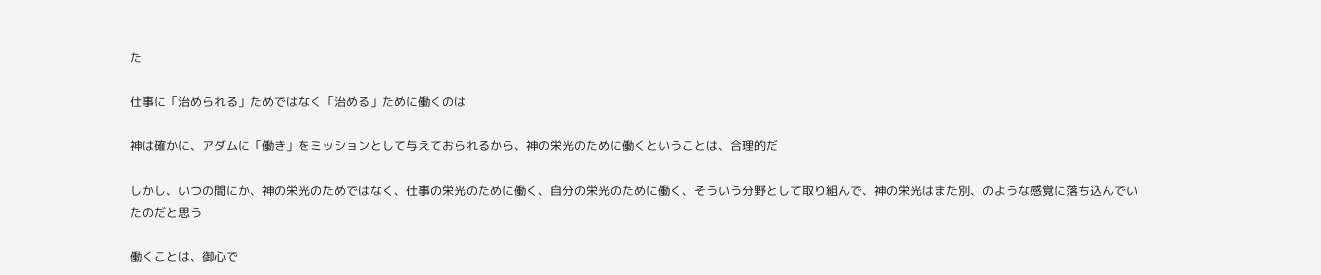た

仕事に「治められる」ためではなく「治める」ために働くのは

神は確かに、アダムに「働き」をミッションとして与えておられるから、神の栄光のために働くということは、合理的だ

しかし、いつの間にか、神の栄光のためではなく、仕事の栄光のために働く、自分の栄光のために働く、そういう分野として取り組んで、神の栄光はまた別、のような感覚に落ち込んでいたのだと思う

働くことは、御心で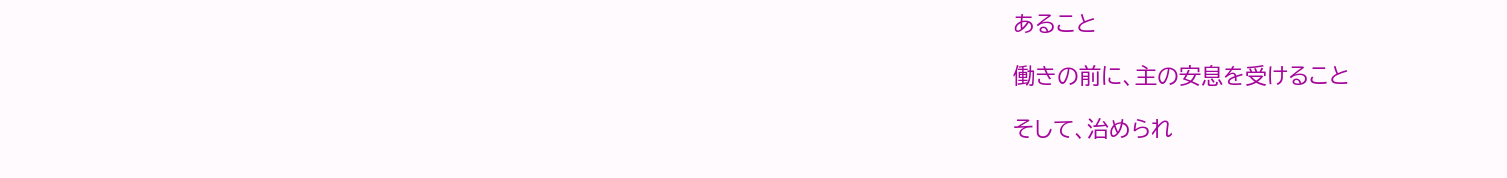あること

働きの前に、主の安息を受けること

そして、治められ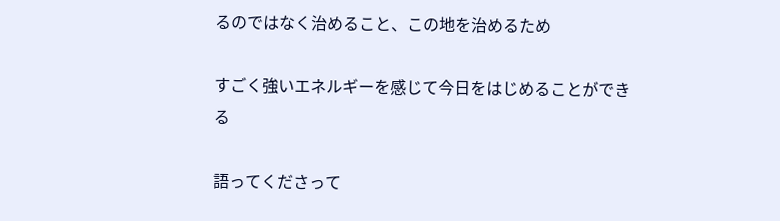るのではなく治めること、この地を治めるため

すごく強いエネルギーを感じて今日をはじめることができる

語ってくださって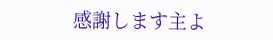感謝します主よ